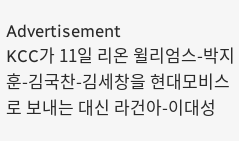Advertisement
KCC가 11일 리온 윌리엄스-박지훈-김국찬-김세창을 현대모비스로 보내는 대신 라건아-이대성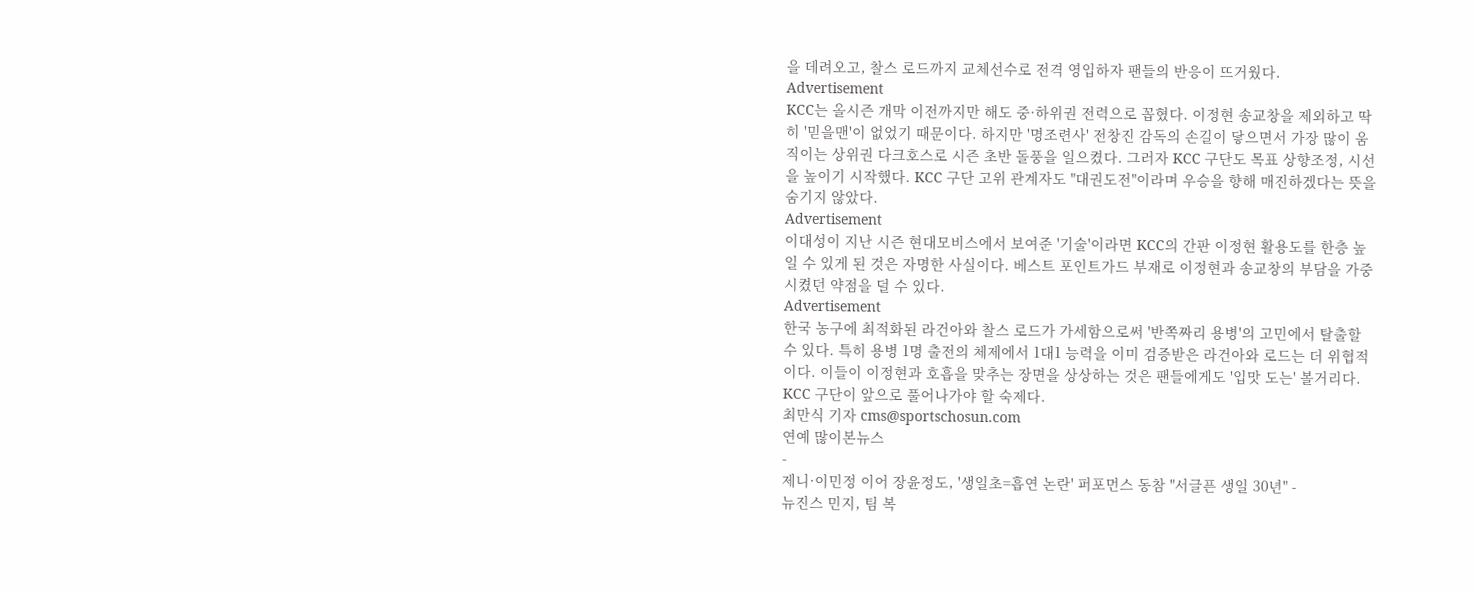을 데려오고, 찰스 로드까지 교체선수로 전격 영입하자 팬들의 반응이 뜨거웠다.
Advertisement
KCC는 올시즌 개막 이전까지만 해도 중·하위권 전력으로 꼽혔다. 이정현 송교창을 제외하고 딱히 '믿을맨'이 없었기 때문이다. 하지만 '명조련사' 전창진 감독의 손길이 닿으면서 가장 많이 움직이는 상위권 다크호스로 시즌 초반 돌풍을 일으켰다. 그러자 KCC 구단도 목표 상향조정, 시선을 높이기 시작했다. KCC 구단 고위 관계자도 "대권도전"이라며 우승을 향해 매진하겠다는 뜻을 숨기지 않았다.
Advertisement
이대성이 지난 시즌 현대모비스에서 보여준 '기술'이라면 KCC의 간판 이정현 활용도를 한층 높일 수 있게 된 것은 자명한 사실이다. 베스트 포인트가드 부재로 이정현과 송교창의 부담을 가중시켰던 약점을 덜 수 있다.
Advertisement
한국 농구에 최적화된 라건아와 찰스 로드가 가세함으로써 '반쪽짜리 용병'의 고민에서 탈출할 수 있다. 특히 용병 1명 출전의 체제에서 1대1 능력을 이미 검증받은 라건아와 로드는 더 위협적이다. 이들이 이정현과 호흡을 맞추는 장면을 상상하는 것은 팬들에게도 '입맛 도는' 볼거리다.
KCC 구단이 앞으로 풀어나가야 할 숙제다.
최만식 기자 cms@sportschosun.com
연예 많이본뉴스
-
제니·이민정 이어 장윤정도, '생일초=흡연 논란' 퍼포먼스 동참 "서글픈 생일 30년" -
뉴진스 민지, 팀 복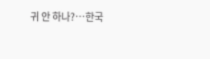귀 안 하나?…한국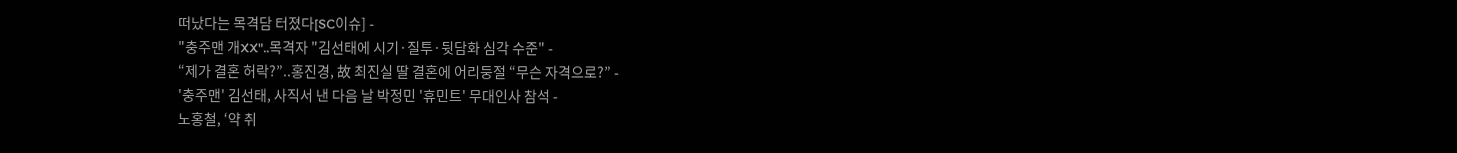떠났다는 목격담 터졌다[SC이슈] -
"충주맨 개XX"..목격자 "김선태에 시기·질투·뒷담화 심각 수준" -
“제가 결혼 허락?”..홍진경, 故 최진실 딸 결혼에 어리둥절 “무슨 자격으로?” -
'충주맨' 김선태, 사직서 낸 다음 날 박정민 '휴민트' 무대인사 참석 -
노홍철, ‘약 취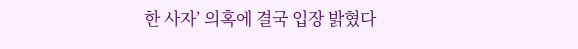한 사자’ 의혹에 결국 입장 밝혔다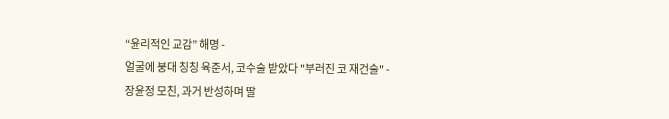“윤리적인 교감” 해명 -
얼굴에 붕대 칭칭 육준서, 코수술 받았다 "부러진 코 재건술" -
장윤정 모친, 과거 반성하며 딸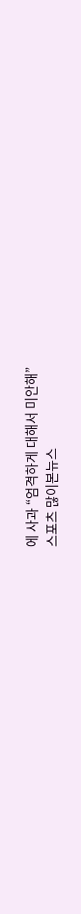에 사과 “엄격하게 대해서 미안해”
스포츠 많이본뉴스